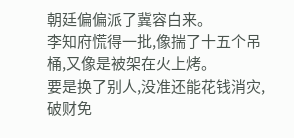朝廷偏偏派了冀容白来。
李知府慌得一批,像揣了十五个吊桶,又像是被架在火上烤。
要是换了别人,没准还能花钱消灾,破财免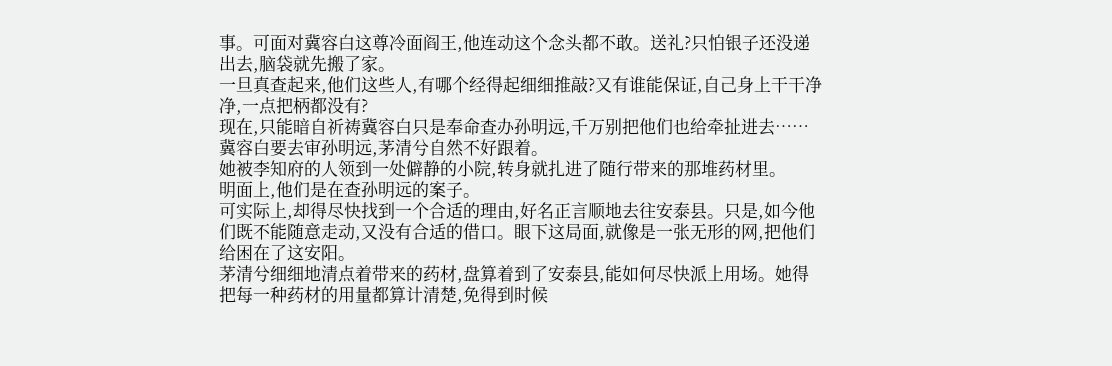事。可面对冀容白这尊冷面阎王,他连动这个念头都不敢。送礼?只怕银子还没递出去,脑袋就先搬了家。
一旦真查起来,他们这些人,有哪个经得起细细推敲?又有谁能保证,自己身上干干净净,一点把柄都没有?
现在,只能暗自祈祷冀容白只是奉命查办孙明远,千万别把他们也给牵扯进去……
冀容白要去审孙明远,茅清兮自然不好跟着。
她被李知府的人领到一处僻静的小院,转身就扎进了随行带来的那堆药材里。
明面上,他们是在查孙明远的案子。
可实际上,却得尽快找到一个合适的理由,好名正言顺地去往安泰县。只是,如今他们既不能随意走动,又没有合适的借口。眼下这局面,就像是一张无形的网,把他们给困在了这安阳。
茅清兮细细地清点着带来的药材,盘算着到了安泰县,能如何尽快派上用场。她得把每一种药材的用量都算计清楚,免得到时候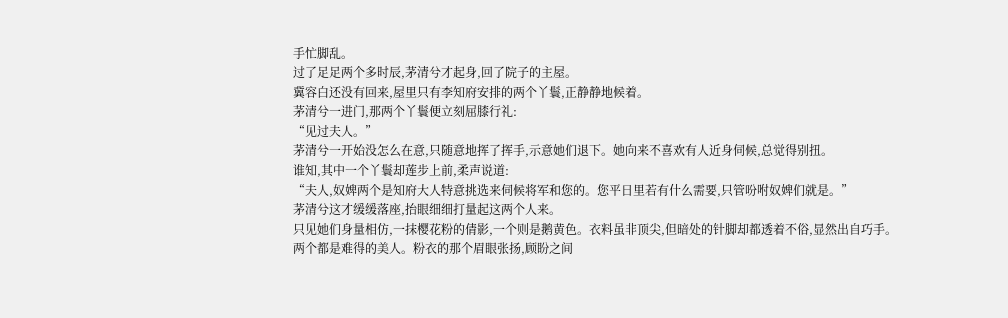手忙脚乱。
过了足足两个多时辰,茅清兮才起身,回了院子的主屋。
冀容白还没有回来,屋里只有李知府安排的两个丫鬟,正静静地候着。
茅清兮一进门,那两个丫鬟便立刻屈膝行礼:
“见过夫人。”
茅清兮一开始没怎么在意,只随意地挥了挥手,示意她们退下。她向来不喜欢有人近身伺候,总觉得别扭。
谁知,其中一个丫鬟却莲步上前,柔声说道:
“夫人,奴婢两个是知府大人特意挑选来伺候将军和您的。您平日里若有什么需要,只管吩咐奴婢们就是。”
茅清兮这才缓缓落座,抬眼细细打量起这两个人来。
只见她们身量相仿,一抹樱花粉的倩影,一个则是鹅黄色。衣料虽非顶尖,但暗处的针脚却都透着不俗,显然出自巧手。
两个都是难得的美人。粉衣的那个眉眼张扬,顾盼之间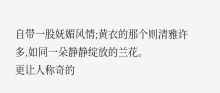自带一股妩媚风情;黄衣的那个则清雅许多,如同一朵静静绽放的兰花。
更让人称奇的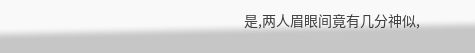是,两人眉眼间竟有几分神似,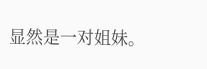显然是一对姐妹。